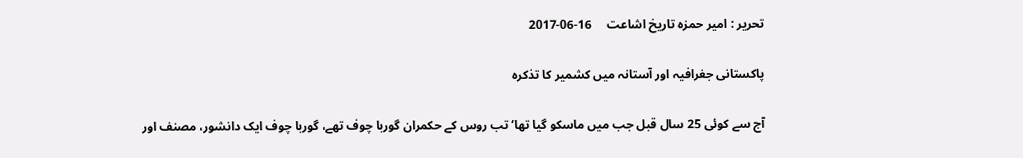تحریر : امیر حمزہ تاریخ اشاعت     16-06-2017

پاکستانی جغرافیہ اور آستانہ میں کشمیر کا تذکرہ

آج سے کوئی 25 سال قبل جب میں ماسکو گیا تھا‘ تب روس کے حکمران گوربا چوف تھے، گوربا چوف ایک دانشور، مصنف اور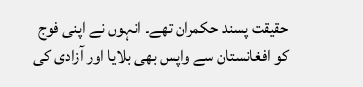حقیقت پسند حکمران تھے۔ انہوں نے اپنی فوج کو افغانستان سے واپس بھی بلایا اور آزادی کی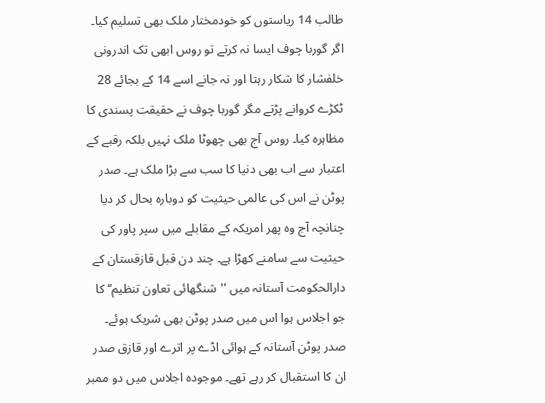طالب 14 ریاستوں کو خودمختار ملک بھی تسلیم کیا۔ اگر گوربا چوف ایسا نہ کرتے تو روس ابھی تک اندرونی خلفشار کا شکار رہتا اور نہ جانے اسے 14 کے بجائے 28 ٹکڑے کروانے پڑتے مگر گوربا چوف نے حقیقت پسندی کا مظاہرہ کیا۔ روس آج بھی چھوٹا ملک نہیں بلکہ رقبے کے اعتبار سے اب بھی دنیا کا سب سے بڑا ملک ہے۔ صدر پوٹن نے اس کی عالمی حیثیت کو دوبارہ بحال کر دیا چنانچہ آج وہ پھر امریکہ کے مقابلے میں سپر پاور کی حیثیت سے سامنے کھڑا ہے۔ چند دن قبل قازقستان کے دارالحکومت آستانہ میں ''شنگھائی تعاون تنظیم‘‘ کا جو اجلاس ہوا اس میں صدر پوٹن بھی شریک ہوئے۔ صدر پوٹن آستانہ کے ہوائی اڈے پر اترے اور قازق صدر ان کا استقبال کر رہے تھے۔ موجودہ اجلاس میں دو ممبر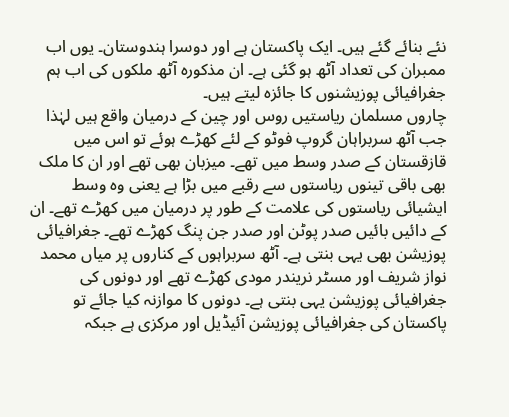نئے بنائے گئے ہیں۔ ایک پاکستان ہے اور دوسرا ہندوستان۔ یوں اب ممبران کی تعداد آٹھ ہو گئی ہے۔ ان مذکورہ آٹھ ملکوں کی اب ہم جغرافیائی پوزیشنوں کا جائزہ لیتے ہیں۔
چاروں مسلمان ریاستیں روس اور چین کے درمیان واقع ہیں لہٰذا جب آٹھ سربراہان گروپ فوٹو کے لئے کھڑے ہوئے تو اس میں قازقستان کے صدر وسط میں تھے۔ میزبان بھی تھے اور ان کا ملک بھی باقی تینوں ریاستوں سے رقبے میں بڑا ہے یعنی وہ وسط ایشیائی ریاستوں کی علامت کے طور پر درمیان میں کھڑے تھے۔ ان کے دائیں بائیں صدر پوٹن اور صدر جن پنگ کھڑے تھے۔ جغرافیائی پوزیشن بھی یہی بنتی ہے۔ آٹھ سربراہوں کے کناروں پر میاں محمد نواز شریف اور مسٹر نریندر مودی کھڑے تھے اور دونوں کی جغرافیائی پوزیشن یہی بنتی ہے۔ دونوں کا موازنہ کیا جائے تو پاکستان کی جغرافیائی پوزیشن آئیڈیل اور مرکزی ہے جبکہ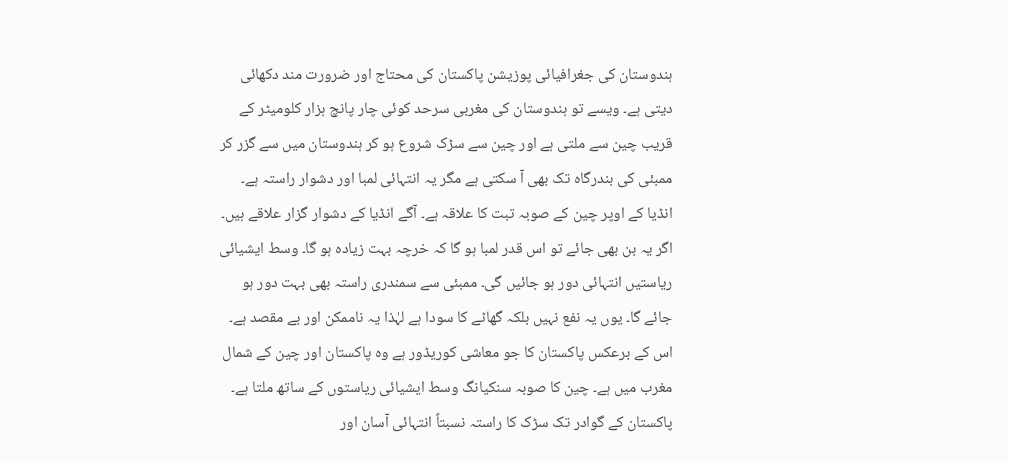ہندوستان کی جغرافیائی پوزیشن پاکستان کی محتاج اور ضرورت مند دکھائی دیتی ہے۔ ویسے تو ہندوستان کی مغربی سرحد کوئی چار پانچ ہزار کلومیٹر کے قریب چین سے ملتی ہے اور چین سے سڑک شروع ہو کر ہندوستان میں سے گزر کر ممبئی کی بندرگاہ تک بھی آ سکتی ہے مگر یہ انتہائی لمبا اور دشوار راستہ ہے۔ انڈیا کے اوپر چین کے صوبہ تبت کا علاقہ ہے۔ آگے انڈیا کے دشوار گزار علاقے ہیں۔ اگر یہ بن بھی جائے تو اس قدر لمبا ہو گا کہ خرچہ بہت زیادہ ہو گا۔ وسط ایشیائی ریاستیں انتہائی دور ہو جائیں گی۔ ممبئی سے سمندری راستہ بھی بہت دور ہو جائے گا۔ یوں یہ نفع نہیں بلکہ گھاٹے کا سودا ہے لہٰذا یہ ناممکن اور بے مقصد ہے۔ اس کے برعکس پاکستان کا جو معاشی کوریڈور ہے وہ پاکستان اور چین کے شمال مغرب میں ہے۔ چین کا صوبہ سنکیانگ وسط ایشیائی ریاستوں کے ساتھ ملتا ہے۔ پاکستان کے گوادر تک سڑک کا راستہ نسبتاً انتہائی آسان اور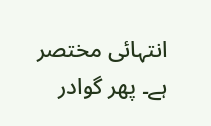انتہائی مختصر ہے۔ پھر گوادر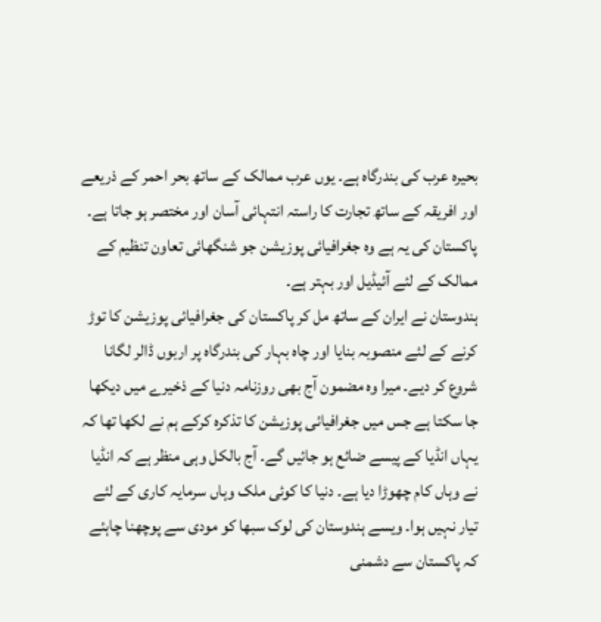بحیرہ عرب کی بندرگاہ ہے۔ یوں عرب ممالک کے ساتھ بحر احمر کے ذریعے اور افریقہ کے ساتھ تجارت کا راستہ انتہائی آسان اور مختصر ہو جاتا ہے۔ پاکستان کی یہ ہے وہ جغرافیائی پوزیشن جو شنگھائی تعاون تنظیم کے ممالک کے لئے آئیڈیل اور بہتر ہے۔
ہندوستان نے ایران کے ساتھ مل کر پاکستان کی جغرافیائی پوزیشن کا توڑ کرنے کے لئے منصوبہ بنایا اور چاہ بہار کی بندرگاہ پر اربوں ڈالر لگانا شروع کر دیے۔ میرا وہ مضمون آج بھی روزنامہ دنیا کے ذخیرے میں دیکھا جا سکتا ہے جس میں جغرافیائی پوزیشن کا تذکرہ کرکے ہم نے لکھا تھا کہ یہاں انڈیا کے پیسے ضائع ہو جائیں گے۔ آج بالکل وہی منظر ہے کہ انڈیا نے وہاں کام چھوڑا دیا ہے۔ دنیا کا کوئی ملک وہاں سرمایہ کاری کے لئے تیار نہیں ہوا۔ ویسے ہندوستان کی لوک سبھا کو مودی سے پوچھنا چاہئے کہ پاکستان سے دشمنی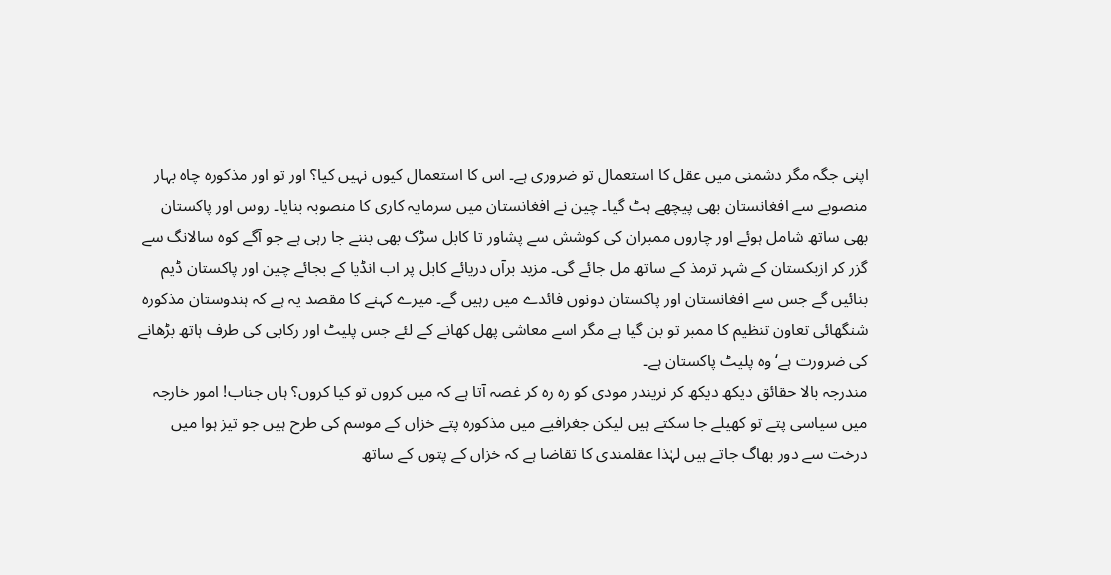اپنی جگہ مگر دشمنی میں عقل کا استعمال تو ضروری ہے۔ اس کا استعمال کیوں نہیں کیا؟ اور تو اور مذکورہ چاہ بہار منصوبے سے افغانستان بھی پیچھے ہٹ گیا۔ چین نے افغانستان میں سرمایہ کاری کا منصوبہ بنایا۔ روس اور پاکستان بھی ساتھ شامل ہوئے اور چاروں ممبران کی کوشش سے پشاور تا کابل سڑک بھی بننے جا رہی ہے جو آگے کوہ سالانگ سے گزر کر ازبکستان کے شہر ترمذ کے ساتھ مل جائے گی۔ مزید برآں دریائے کابل پر اب انڈیا کے بجائے چین اور پاکستان ڈیم بنائیں گے جس سے افغانستان اور پاکستان دونوں فائدے میں رہیں گے۔ میرے کہنے کا مقصد یہ ہے کہ ہندوستان مذکورہ شنگھائی تعاون تنظیم کا ممبر تو بن گیا ہے مگر اسے معاشی پھل کھانے کے لئے جس پلیٹ اور رکابی کی طرف ہاتھ بڑھانے کی ضرورت ہے‘ وہ پلیٹ پاکستان ہے۔
مندرجہ بالا حقائق دیکھ دیکھ کر نریندر مودی کو رہ رہ کر غصہ آتا ہے کہ میں کروں تو کیا کروں؟ ہاں جناب! امور خارجہ میں سیاسی پتے تو کھیلے جا سکتے ہیں لیکن جغرافیے میں مذکورہ پتے خزاں کے موسم کی طرح ہیں جو تیز ہوا میں درخت سے دور بھاگ جاتے ہیں لہٰذا عقلمندی کا تقاضا ہے کہ خزاں کے پتوں کے ساتھ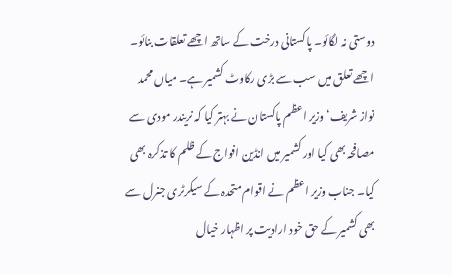دوستی نہ لگائو۔ پاکستانی درخت کے ساتھ اچھے تعلقات بنائو۔ اچھے تعلق میں سب سے بڑی رکاوٹ کشمیر ہے۔ میاں محمد نواز شریف‘ وزیر اعظم پاکستان نے بہتر کیا کہ نریندر مودی سے مصافحہ بھی کیا اور کشمیر میں انڈین افواج کے ظلم کا تذکرہ بھی کیا۔ جناب وزیر اعظم نے اقوام متحدہ کے سیکرٹری جنرل سے بھی کشمیر کے حق خود ارادیت پر اظہار خیال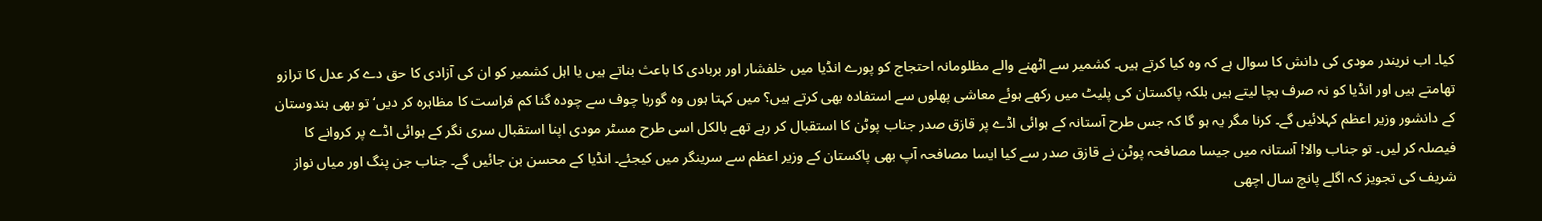کیا۔ اب نریندر مودی کی دانش کا سوال ہے کہ وہ کیا کرتے ہیں۔ کشمیر سے اٹھنے والے مظلومانہ احتجاج کو پورے انڈیا میں خلفشار اور بربادی کا باعث بناتے ہیں یا اہل کشمیر کو ان کی آزادی کا حق دے کر عدل کا ترازو تھامتے ہیں اور انڈیا کو نہ صرف بچا لیتے ہیں بلکہ پاکستان کی پلیٹ میں رکھے ہوئے معاشی پھلوں سے استفادہ بھی کرتے ہیں؟ میں کہتا ہوں وہ گوربا چوف سے چودہ گنا کم فراست کا مظاہرہ کر دیں‘ تو بھی ہندوستان کے دانشور وزیر اعظم کہلائیں گے۔ کرنا مگر یہ ہو گا کہ جس طرح آستانہ کے ہوائی اڈے پر قازق صدر جناب پوٹن کا استقبال کر رہے تھے بالکل اسی طرح مسٹر مودی اپنا استقبال سری نگر کے ہوائی اڈے پر کروانے کا فیصلہ کر لیں۔ تو جناب والا! آستانہ میں جیسا مصافحہ پوٹن نے قازق صدر سے کیا ایسا مصافحہ آپ بھی پاکستان کے وزیر اعظم سے سرینگر میں کیجئے۔ انڈیا کے محسن بن جائیں گے۔ جناب جن پنگ اور میاں نواز شریف کی تجویز کہ اگلے پانچ سال اچھی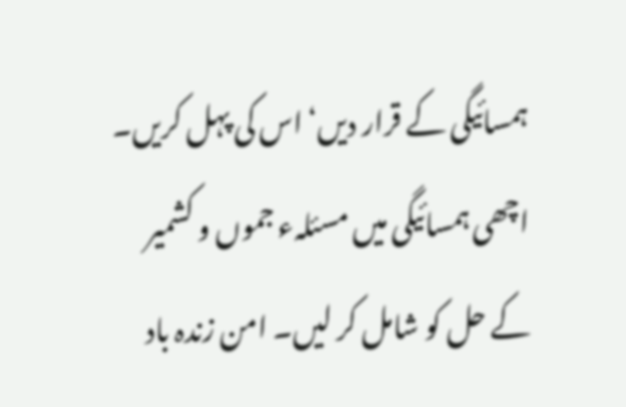ہمسائیگی کے قرار دیں‘ اس کی پہل کریں۔ اچھی ہمسائیگی میں مسئلہء جموں و کشمیر کے حل کو شامل کر لیں۔ امن زندہ باد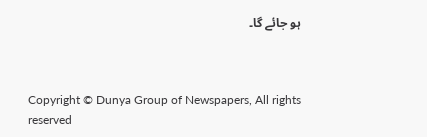ہو جائے گا۔



Copyright © Dunya Group of Newspapers, All rights reserved